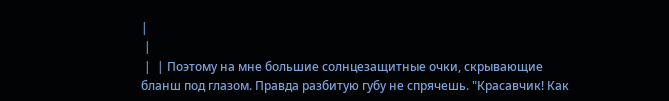|
 |
 |  | Поэтому на мне большие солнцезащитные очки, скрывающие бланш под глазом. Правда разбитую губу не спрячешь. "Красавчик! Как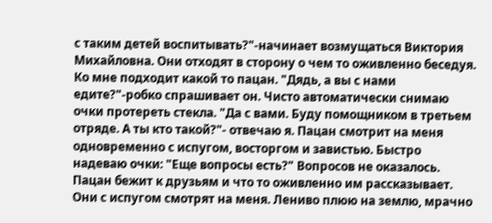с таким детей воспитывать?"-начинает возмущаться Виктория Михайловна. Они отходят в сторону о чем то оживленно беседуя. Ко мне подходит какой то пацан. "Дядь, а вы с нами едите?"-робко спрашивает он. Чисто автоматически снимаю очки протереть стекла. "Да с вами. Буду помощником в третьем отряде. А ты кто такой?"- отвечаю я. Пацан смотрит на меня одновременно с испугом, восторгом и завистью. Быстро надеваю очки: "Еще вопросы есть?" Вопросов не оказалось. Пацан бежит к друзьям и что то оживленно им рассказывает. Они с испугом смотрят на меня. Лениво плюю на землю, мрачно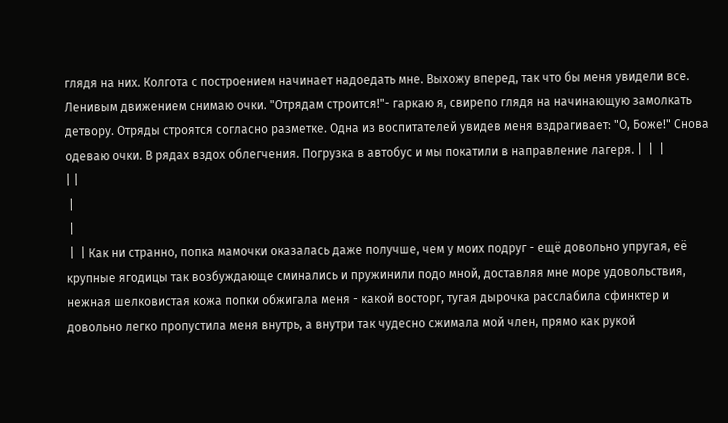глядя на них. Колгота с построением начинает надоедать мне. Выхожу вперед, так что бы меня увидели все. Ленивым движением снимаю очки. "Отрядам строится!"- гаркаю я, свирепо глядя на начинающую замолкать детвору. Отряды строятся согласно разметке. Одна из воспитателей увидев меня вздрагивает: "О, Боже!" Снова одеваю очки. В рядах вздох облегчения. Погрузка в автобус и мы покатили в направление лагеря. |  |  |
| |
 |
 |
 |  | Как ни странно, попка мамочки оказалась даже получше, чем у моих подруг - ещё довольно упругая, её крупные ягодицы так возбуждающе сминались и пружинили подо мной, доставляя мне море удовольствия, нежная шелковистая кожа попки обжигала меня - какой восторг, тугая дырочка расслабила сфинктер и довольно легко пропустила меня внутрь, а внутри так чудесно сжимала мой член, прямо как рукой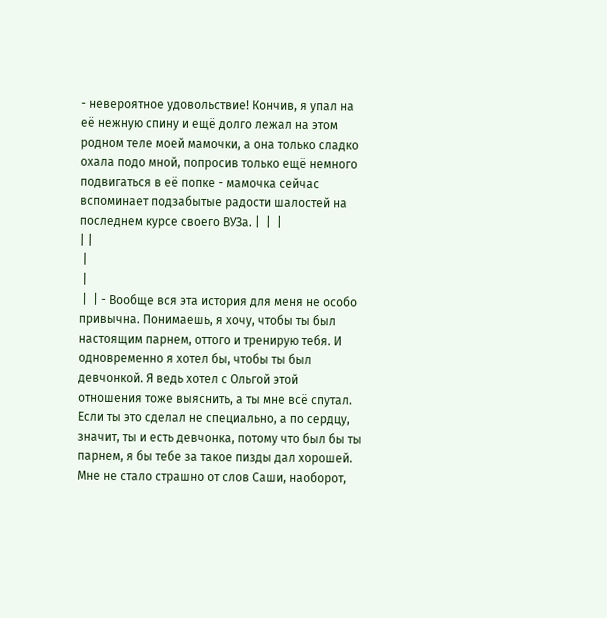- невероятное удовольствие! Кончив, я упал на её нежную спину и ещё долго лежал на этом родном теле моей мамочки, а она только сладко охала подо мной, попросив только ещё немного подвигаться в её попке - мамочка сейчас вспоминает подзабытые радости шалостей на последнем курсе своего ВУЗа. |  |  |
| |
 |
 |
 |  | - Вообще вся эта история для меня не особо привычна. Понимаешь, я хочу, чтобы ты был настоящим парнем, оттого и тренирую тебя. И одновременно я хотел бы, чтобы ты был девчонкой. Я ведь хотел с Ольгой этой отношения тоже выяснить, а ты мне всё спутал. Если ты это сделал не специально, а по сердцу, значит, ты и есть девчонка, потому что был бы ты парнем, я бы тебе за такое пизды дал хорошей.
Мне не стало страшно от слов Саши, наоборот,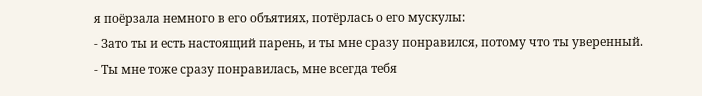я поёрзала немного в его объятиях, потёрлась о его мускулы:
- Зато ты и есть настоящий парень, и ты мне сразу понравился, потому что ты уверенный.
- Ты мне тоже сразу понравилась, мне всегда тебя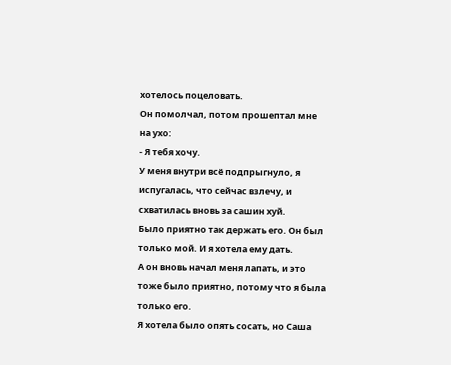хотелось поцеловать.
Он помолчал, потом прошептал мне на ухо:
- Я тебя хочу.
У меня внутри всё подпрыгнуло, я испугалась, что сейчас взлечу, и схватилась вновь за сашин хуй.
Было приятно так держать его. Он был только мой. И я хотела ему дать.
А он вновь начал меня лапать, и это тоже было приятно, потому что я была только его.
Я хотела было опять сосать, но Саша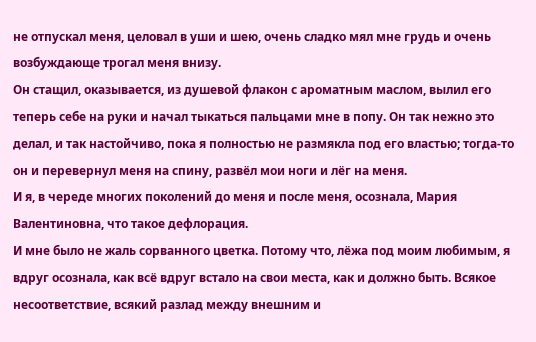не отпускал меня, целовал в уши и шею, очень сладко мял мне грудь и очень возбуждающе трогал меня внизу.
Он стащил, оказывается, из душевой флакон с ароматным маслом, вылил его теперь себе на руки и начал тыкаться пальцами мне в попу. Он так нежно это делал, и так настойчиво, пока я полностью не размякла под его властью; тогда-то он и перевернул меня на спину, развёл мои ноги и лёг на меня.
И я, в череде многих поколений до меня и после меня, осознала, Мария Валентиновна, что такое дефлорация.
И мне было не жаль сорванного цветка. Потому что, лёжа под моим любимым, я вдруг осознала, как всё вдруг встало на свои места, как и должно быть. Всякое несоответствие, всякий разлад между внешним и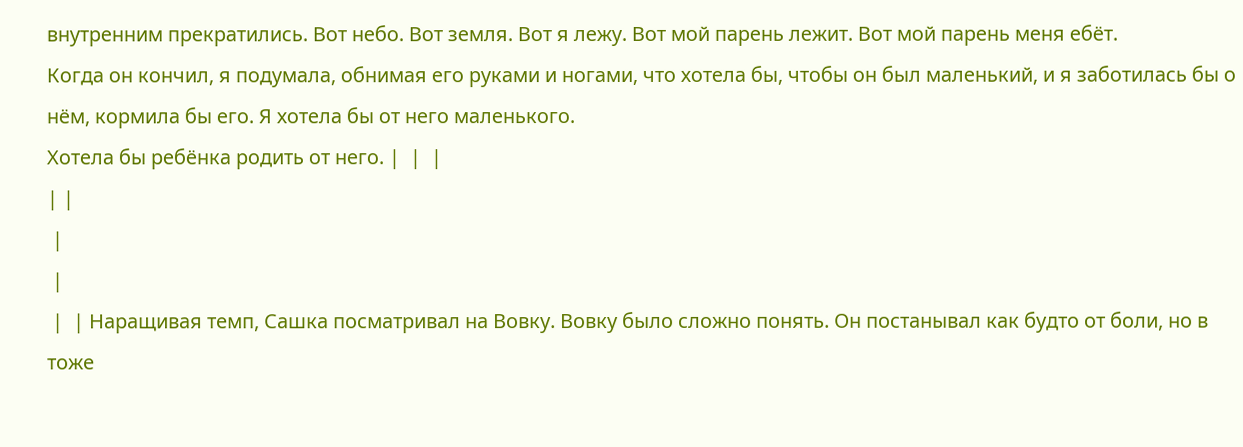внутренним прекратились. Вот небо. Вот земля. Вот я лежу. Вот мой парень лежит. Вот мой парень меня ебёт.
Когда он кончил, я подумала, обнимая его руками и ногами, что хотела бы, чтобы он был маленький, и я заботилась бы о нём, кормила бы его. Я хотела бы от него маленького.
Хотела бы ребёнка родить от него. |  |  |
| |
 |
 |
 |  | Наращивая темп, Сашка посматривал на Вовку. Вовку было сложно понять. Он постанывал как будто от боли, но в тоже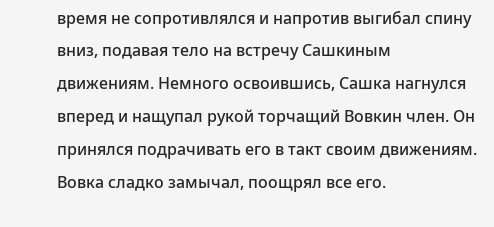время не сопротивлялся и напротив выгибал спину вниз, подавая тело на встречу Сашкиным движениям. Немного освоившись, Сашка нагнулся вперед и нащупал рукой торчащий Вовкин член. Он принялся подрачивать его в такт своим движениям. Вовка сладко замычал, поощрял все его.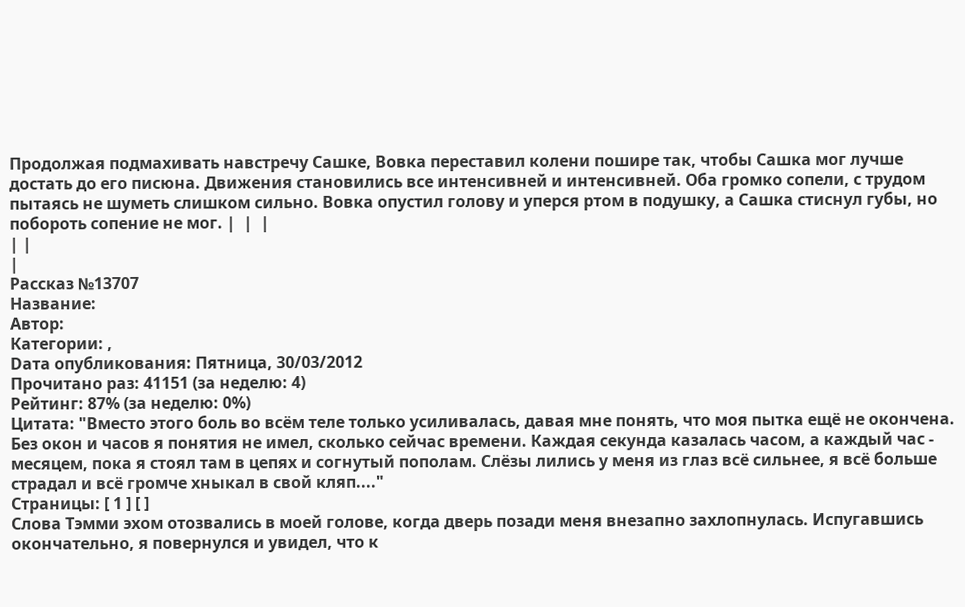Продолжая подмахивать навстречу Сашке, Вовка переставил колени пошире так, чтобы Сашка мог лучше достать до его писюна. Движения становились все интенсивней и интенсивней. Оба громко сопели, с трудом пытаясь не шуметь слишком сильно. Вовка опустил голову и уперся ртом в подушку, а Сашка стиснул губы, но побороть сопение не мог. |  |  |
| |
|
Рассказ №13707
Название:
Автор:
Категории: ,
Dата опубликования: Пятница, 30/03/2012
Прочитано раз: 41151 (за неделю: 4)
Рейтинг: 87% (за неделю: 0%)
Цитата: "Вместо этого боль во всём теле только усиливалась, давая мне понять, что моя пытка ещё не окончена. Без окон и часов я понятия не имел, сколько сейчас времени. Каждая секунда казалась часом, а каждый час - месяцем, пока я стоял там в цепях и согнутый пополам. Слёзы лились у меня из глаз всё сильнее, я всё больше страдал и всё громче хныкал в свой кляп...."
Страницы: [ 1 ] [ ]
Слова Тэмми эхом отозвались в моей голове, когда дверь позади меня внезапно захлопнулась. Испугавшись окончательно, я повернулся и увидел, что к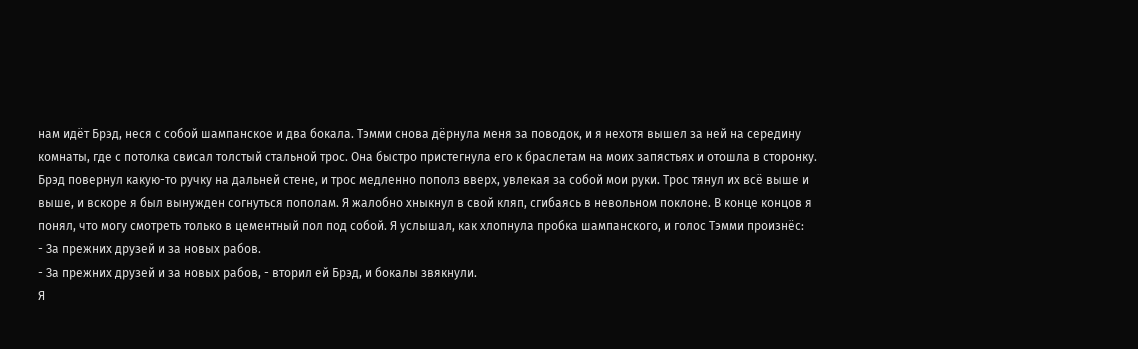нам идёт Брэд, неся с собой шампанское и два бокала. Тэмми снова дёрнула меня за поводок, и я нехотя вышел за ней на середину комнаты, где с потолка свисал толстый стальной трос. Она быстро пристегнула его к браслетам на моих запястьях и отошла в сторонку.
Брэд повернул какую-то ручку на дальней стене, и трос медленно пополз вверх, увлекая за собой мои руки. Трос тянул их всё выше и выше, и вскоре я был вынужден согнуться пополам. Я жалобно хныкнул в свой кляп, сгибаясь в невольном поклоне. В конце концов я понял, что могу смотреть только в цементный пол под собой. Я услышал, как хлопнула пробка шампанского, и голос Тэмми произнёс:
- За прежних друзей и за новых рабов.
- За прежних друзей и за новых рабов, - вторил ей Брэд, и бокалы звякнули.
Я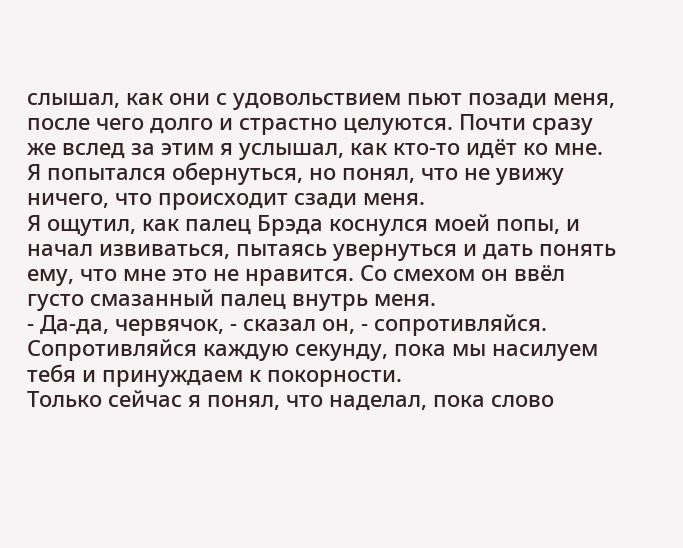слышал, как они с удовольствием пьют позади меня, после чего долго и страстно целуются. Почти сразу же вслед за этим я услышал, как кто-то идёт ко мне. Я попытался обернуться, но понял, что не увижу ничего, что происходит сзади меня.
Я ощутил, как палец Брэда коснулся моей попы, и начал извиваться, пытаясь увернуться и дать понять ему, что мне это не нравится. Со смехом он ввёл густо смазанный палец внутрь меня.
- Да-да, червячок, - сказал он, - сопротивляйся. Сопротивляйся каждую секунду, пока мы насилуем тебя и принуждаем к покорности.
Только сейчас я понял, что наделал, пока слово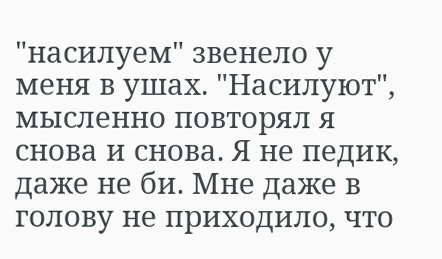"насилуем" звенело у меня в ушах. "Насилуют", мысленно повторял я снова и снова. Я не педик, даже не би. Мне даже в голову не приходило, что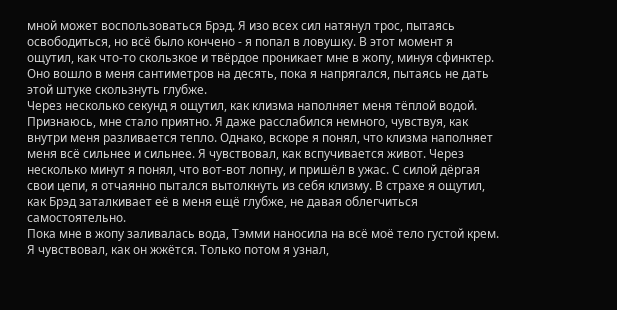мной может воспользоваться Брэд. Я изо всех сил натянул трос, пытаясь освободиться, но всё было кончено - я попал в ловушку. В этот момент я ощутил, как что-то скользкое и твёрдое проникает мне в жопу, минуя сфинктер. Оно вошло в меня сантиметров на десять, пока я напрягался, пытаясь не дать этой штуке скользнуть глубже.
Через несколько секунд я ощутил, как клизма наполняет меня тёплой водой. Признаюсь, мне стало приятно. Я даже расслабился немного, чувствуя, как внутри меня разливается тепло. Однако, вскоре я понял, что клизма наполняет меня всё сильнее и сильнее. Я чувствовал, как вспучивается живот. Через несколько минут я понял, что вот-вот лопну, и пришёл в ужас. С силой дёргая свои цепи, я отчаянно пытался вытолкнуть из себя клизму. В страхе я ощутил, как Брэд заталкивает её в меня ещё глубже, не давая облегчиться самостоятельно.
Пока мне в жопу заливалась вода, Тэмми наносила на всё моё тело густой крем. Я чувствовал, как он жжётся. Только потом я узнал,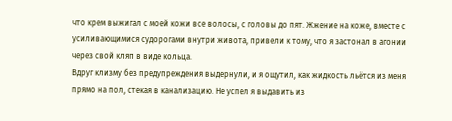что крем выжигал с моей кожи все волосы, с головы до пят. Жжение на коже, вместе с усиливающимися судорогами внутри живота, привели к тому, что я застонал в агонии через свой кляп в виде кольца.
Вдруг клизму без предупреждения выдернули, и я ощутил, как жидкость льётся из меня прямо на пол, стекая в канализацию. Не успел я выдавить из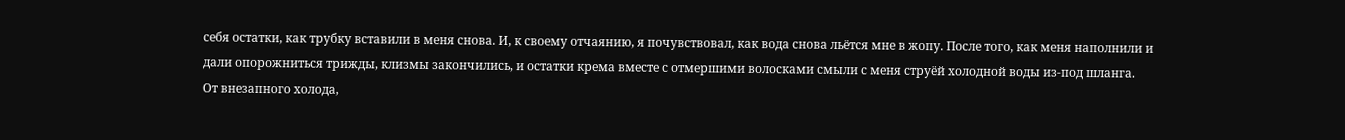себя остатки, как трубку вставили в меня снова. И, к своему отчаянию, я почувствовал, как вода снова льётся мне в жопу. После того, как меня наполнили и дали опорожниться трижды, клизмы закончились, и остатки крема вместе с отмершими волосками смыли с меня струёй холодной воды из-под шланга.
От внезапного холода,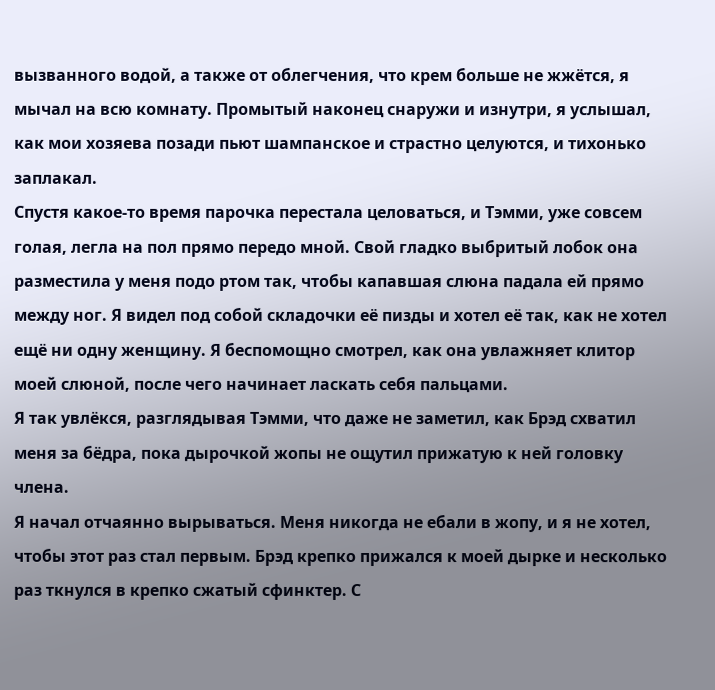вызванного водой, а также от облегчения, что крем больше не жжётся, я мычал на всю комнату. Промытый наконец снаружи и изнутри, я услышал, как мои хозяева позади пьют шампанское и страстно целуются, и тихонько заплакал.
Спустя какое-то время парочка перестала целоваться, и Тэмми, уже совсем голая, легла на пол прямо передо мной. Свой гладко выбритый лобок она разместила у меня подо ртом так, чтобы капавшая слюна падала ей прямо между ног. Я видел под собой складочки её пизды и хотел её так, как не хотел ещё ни одну женщину. Я беспомощно смотрел, как она увлажняет клитор моей слюной, после чего начинает ласкать себя пальцами.
Я так увлёкся, разглядывая Тэмми, что даже не заметил, как Брэд схватил меня за бёдра, пока дырочкой жопы не ощутил прижатую к ней головку члена.
Я начал отчаянно вырываться. Меня никогда не ебали в жопу, и я не хотел, чтобы этот раз стал первым. Брэд крепко прижался к моей дырке и несколько раз ткнулся в крепко сжатый сфинктер. С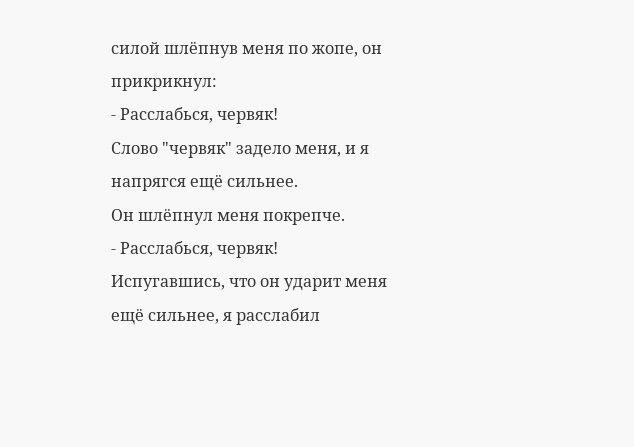силой шлёпнув меня по жопе, он прикрикнул:
- Расслабься, червяк!
Слово "червяк" задело меня, и я напрягся ещё сильнее.
Он шлёпнул меня покрепче.
- Расслабься, червяк!
Испугавшись, что он ударит меня ещё сильнее, я расслабил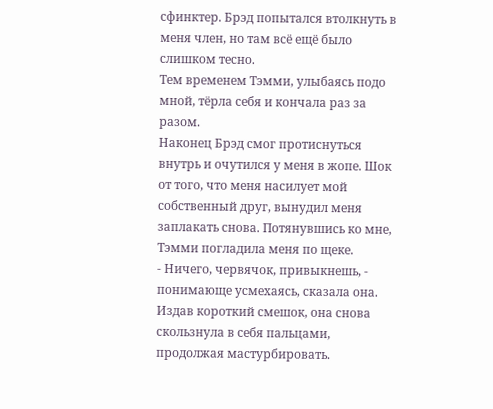сфинктер. Брэд попытался втолкнуть в меня член, но там всё ещё было слишком тесно.
Тем временем Тэмми, улыбаясь подо мной, тёрла себя и кончала раз за разом.
Наконец Брэд смог протиснуться внутрь и очутился у меня в жопе. Шок от того, что меня насилует мой собственный друг, вынудил меня заплакать снова. Потянувшись ко мне, Тэмми погладила меня по щеке.
- Ничего, червячок, привыкнешь, - понимающе усмехаясь, сказала она.
Издав короткий смешок, она снова скользнула в себя пальцами, продолжая мастурбировать.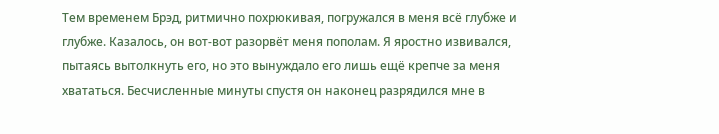Тем временем Брэд, ритмично похрюкивая, погружался в меня всё глубже и глубже. Казалось, он вот-вот разорвёт меня пополам. Я яростно извивался, пытаясь вытолкнуть его, но это вынуждало его лишь ещё крепче за меня хвататься. Бесчисленные минуты спустя он наконец разрядился мне в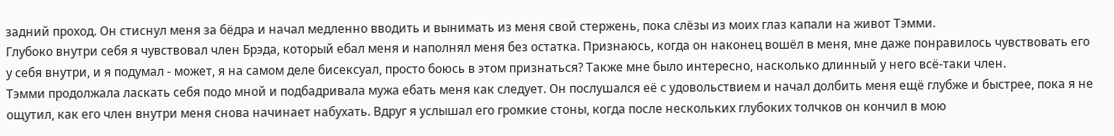задний проход. Он стиснул меня за бёдра и начал медленно вводить и вынимать из меня свой стержень, пока слёзы из моих глаз капали на живот Тэмми.
Глубоко внутри себя я чувствовал член Брэда, который ебал меня и наполнял меня без остатка. Признаюсь, когда он наконец вошёл в меня, мне даже понравилось чувствовать его у себя внутри, и я подумал - может, я на самом деле бисексуал, просто боюсь в этом признаться? Также мне было интересно, насколько длинный у него всё-таки член.
Тэмми продолжала ласкать себя подо мной и подбадривала мужа ебать меня как следует. Он послушался её с удовольствием и начал долбить меня ещё глубже и быстрее, пока я не ощутил, как его член внутри меня снова начинает набухать. Вдруг я услышал его громкие стоны, когда после нескольких глубоких толчков он кончил в мою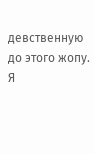девственную до этого жопу. Я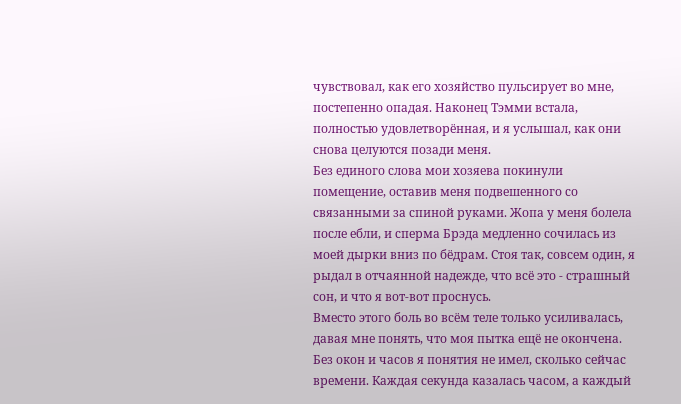чувствовал, как его хозяйство пульсирует во мне, постепенно опадая. Наконец Тэмми встала, полностью удовлетворённая, и я услышал, как они снова целуются позади меня.
Без единого слова мои хозяева покинули помещение, оставив меня подвешенного со связанными за спиной руками. Жопа у меня болела после ебли, и сперма Брэда медленно сочилась из моей дырки вниз по бёдрам. Стоя так, совсем один, я рыдал в отчаянной надежде, что всё это - страшный сон, и что я вот-вот проснусь.
Вместо этого боль во всём теле только усиливалась, давая мне понять, что моя пытка ещё не окончена. Без окон и часов я понятия не имел, сколько сейчас времени. Каждая секунда казалась часом, а каждый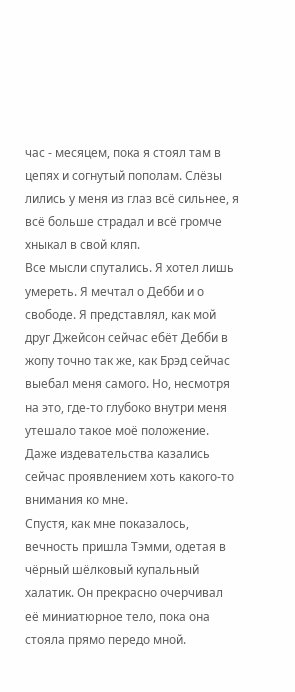час - месяцем, пока я стоял там в цепях и согнутый пополам. Слёзы лились у меня из глаз всё сильнее, я всё больше страдал и всё громче хныкал в свой кляп.
Все мысли спутались. Я хотел лишь умереть. Я мечтал о Дебби и о свободе. Я представлял, как мой друг Джейсон сейчас ебёт Дебби в жопу точно так же, как Брэд сейчас выебал меня самого. Но, несмотря на это, где-то глубоко внутри меня утешало такое моё положение. Даже издевательства казались сейчас проявлением хоть какого-то внимания ко мне.
Спустя, как мне показалось, вечность пришла Тэмми, одетая в чёрный шёлковый купальный халатик. Он прекрасно очерчивал её миниатюрное тело, пока она стояла прямо передо мной.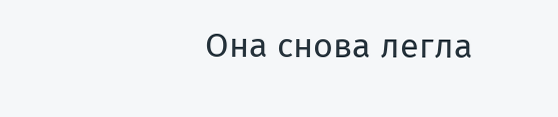Она снова легла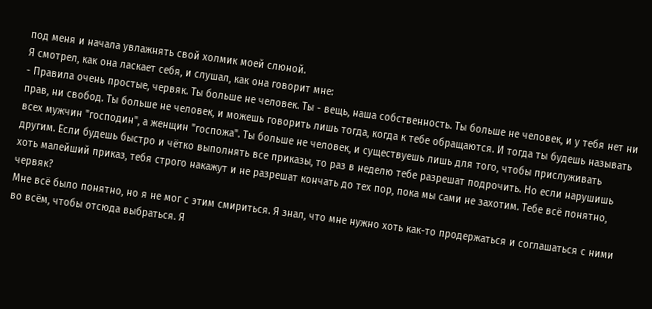под меня и начала увлажнять свой холмик моей слюной.
Я смотрел, как она ласкает себя, и слушал, как она говорит мне:
- Правила очень простые, червяк. Ты больше не человек. Ты - вещь, наша собственность. Ты больше не человек, и у тебя нет ни прав, ни свобод. Ты больше не человек, и можешь говорить лишь тогда, когда к тебе обращаются. И тогда ты будешь называть всех мужчин "господин", а женщин "госпожа". Ты больше не человек, и существуешь лишь для того, чтобы прислуживать другим. Если будешь быстро и чётко выполнять все приказы, то раз в неделю тебе разрешат подрочить. Но если нарушишь хоть малейший приказ, тебя строго накажут и не разрешат кончать до тех пор, пока мы сами не захотим. Тебе всё понятно, червяк?
Мне всё было понятно, но я не мог с этим смириться. Я знал, что мне нужно хоть как-то продержаться и соглашаться с ними во всём, чтобы отсюда выбраться. Я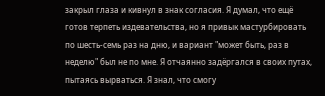закрыл глаза и кивнул в знак согласия. Я думал, что ещё готов терпеть издевательства, но я привык мастурбировать по шесть-семь раз на дню, и вариант "может быть, раз в неделю" был не по мне. Я отчаянно задёргался в своих путах, пытаясь вырваться. Я знал, что смогу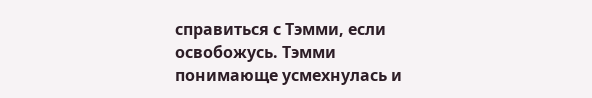справиться с Тэмми, если освобожусь. Тэмми понимающе усмехнулась и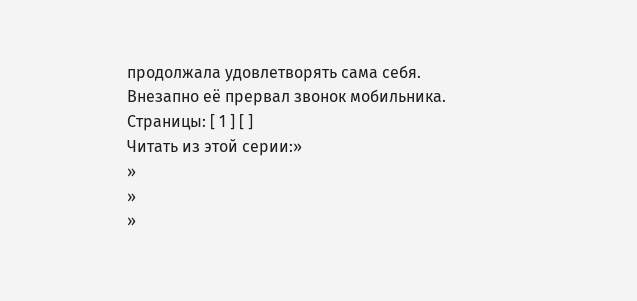продолжала удовлетворять сама себя.
Внезапно её прервал звонок мобильника.
Страницы: [ 1 ] [ ]
Читать из этой серии:»
»
»
»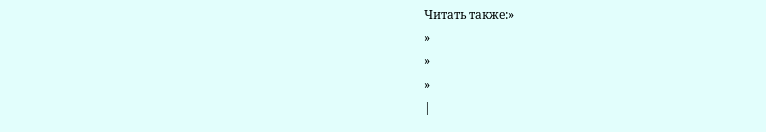Читать также:»
»
»
»
|